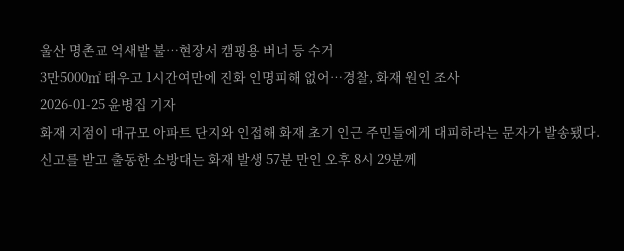울산 명촌교 억새밭 불…현장서 캠핑용 버너 등 수거
3만5000㎡ 태우고 1시간여만에 진화 인명피해 없어…경찰, 화재 원인 조사
2026-01-25 윤병집 기자
화재 지점이 대규모 아파트 단지와 인접해 화재 초기 인근 주민들에게 대피하라는 문자가 발송됐다.
신고를 받고 출동한 소방대는 화재 발생 57분 만인 오후 8시 29분께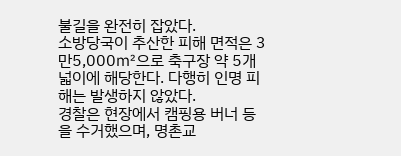불길을 완전히 잡았다.
소방당국이 추산한 피해 면적은 3만5,000㎡으로 축구장 약 5개 넓이에 해당한다. 다행히 인명 피해는 발생하지 않았다.
경찰은 현장에서 캠핑용 버너 등을 수거했으며, 명촌교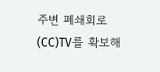주변 폐쇄회로(CC)TV를 확보해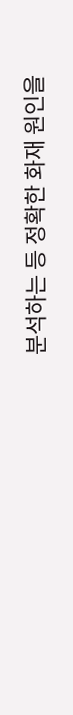분석하는 등 정확한 화재 원인을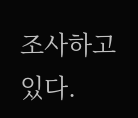조사하고 있다.